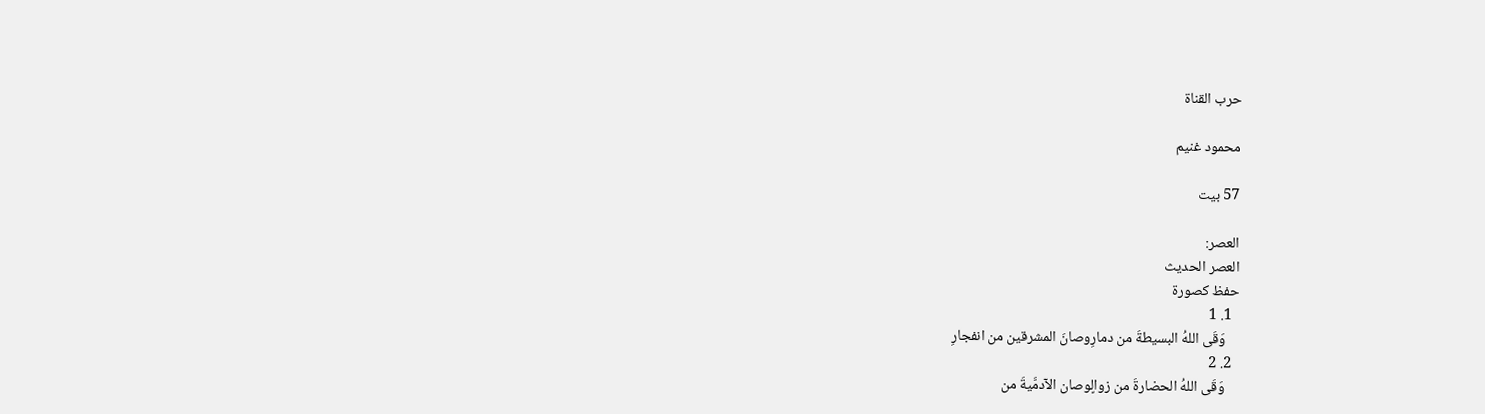حرب القناة

محمود غنيم

57 بيت

العصر:
العصر الحديث
حفظ كصورة
  1. 1
    وَقَى اللهُ البسيطةَ من دمارِوصانَ المشرقين من انفجارِ
  2. 2
    وَقَى اللهُ الحضارةَ من زوالٍوصان الآدمَّيةَ من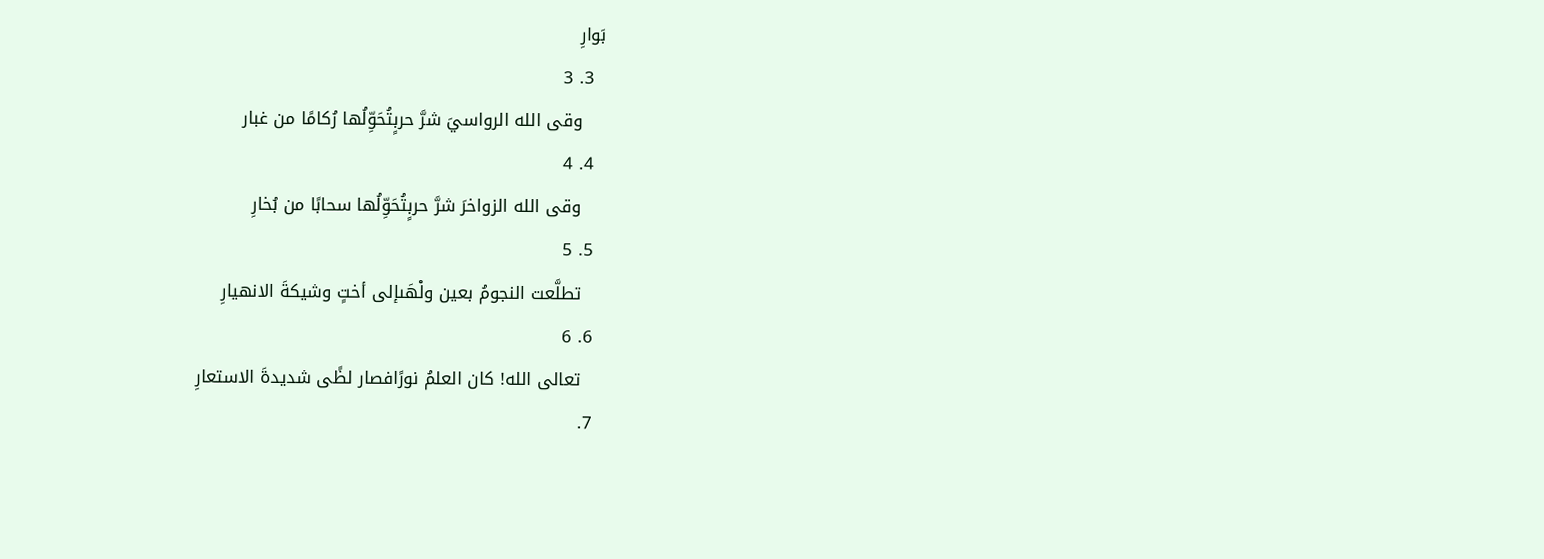بَوارِ
  3. 3
    وقى الله الرواسيَ شرَّ حربٍتُحَوِّلُها رُكامًا من غبار
  4. 4
    وقى الله الزواخرَ شرَّ حربٍتُحَوِّلُها سحابًا من بُخارِ
  5. 5
    تطلَّعت النجومُ بعين ولْهَىإلى أختٍ وشيكةَ الانهيارِ
  6. 6
    تعالى الله! كان العلمُ نورًافصار لظًى شديدةَ الاستعارِ
  7.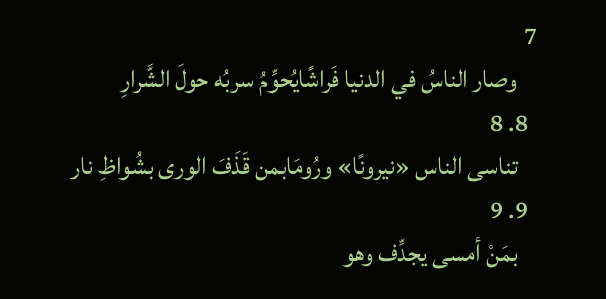7
    وصار الناسُ في الدنيا فَراشًايُحوِّمُ سربُه حولَ الشَّرارِ
  8. 8
    تناسى الناس «نيرونًا» ورُومَابمن قَذَفَ الورى بشُواظِ نار
  9. 9
    بمَنْ أمسى يجدِّف وهو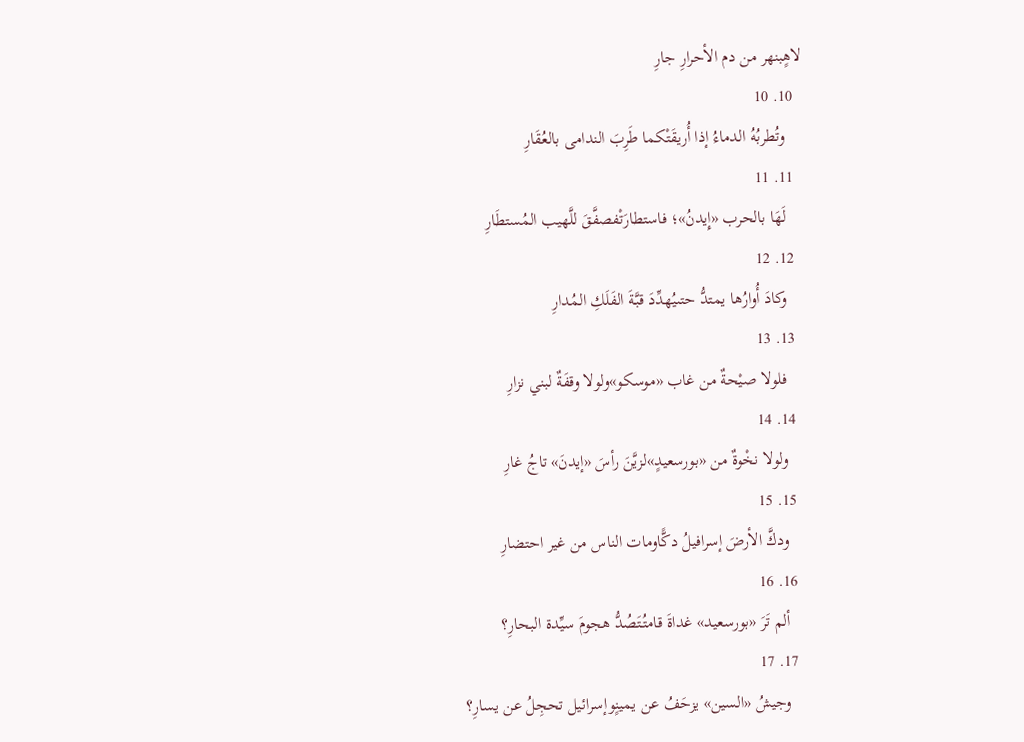لاهٍبنهر من دم الأحرارِ جارِ
  10. 10
    وتُطربُهُ الدماءُ إذا أُريقَتْكما طَرِبَ الندامى بالعُقَارِ
  11. 11
    لَهَا بالحرب «إِيدنُ»؛ فاستطارَتْفصفَّقَ للَّهيب المُستطَارِ
  12. 12
    وكادَ أُوارُها يمتدُّ حتىيُهدِّدَ قبَّةَ الفَلَكِ المُدارِ
  13. 13
    فلولا صيْحةٌ من غاب «موسكو»ولولا وقفَةٌ لبني نزارِ
  14. 14
    ولولا نخْوةٌ من «بورسعيدٍ»لزيَّنَ رأسَ «إيدنَ» تاجُ غارِ
  15. 15
    ودكَّ الأرضَ إسرافيلُ دكًّاومات الناس من غير احتضارِ
  16. 16
    ألم تَرَ «بورسعيد» غداةَ قامتُتَصُدُّ هجومَ سيِّدة البحارِ؟
  17. 17
    وجيشُ «السين» يزحَفُ عن يمينٍوإسرائيل تحجِلُ عن يسارِ؟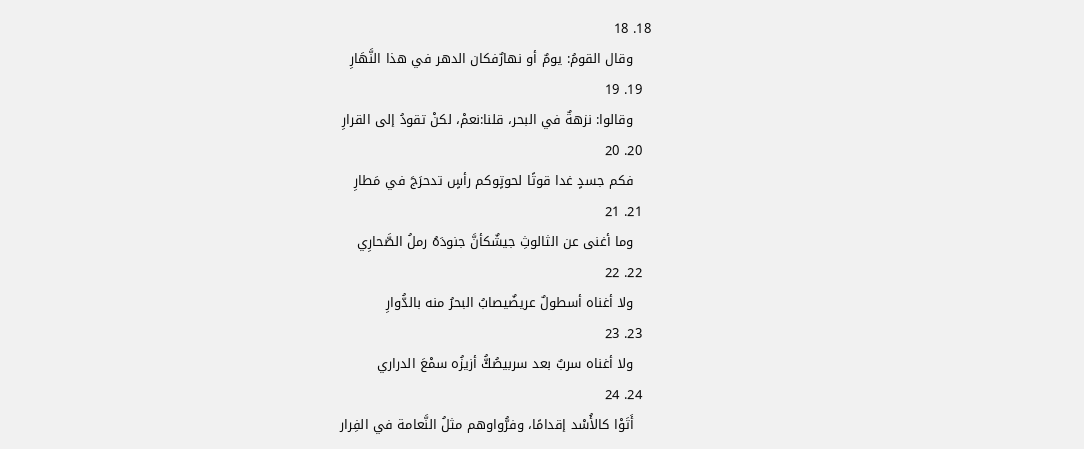18. 18
    وقال القومُ: يومٌ أو نهارٌفكان الدهر في هذا النَّهَارِ
  19. 19
    وقالوا: نزهةٌ في البحر، قلنا:نعمْ، لكنْ تقودُ إلى القرارِ
  20. 20
    فكم جسدٍ غدا قوتًا لحوتٍوكم رأسٍ تدحرَجَ في مَطارِ
  21. 21
    وما أغنى عن الثالوثِ جيشٌكأنَّ جنودَهُ رملُ الصَّحارِي
  22. 22
    ولا أغناه أسطولٌ عريضٌيصابُ البحرُ منه بالدُّوارِ
  23. 23
    ولا أغناه سربٌ بعد سربيصُكُّ أزيزُه سمْعَ الدراري
  24. 24
    أَتَوْا كالأُسْد إقدامًا، وفرُّواوهم مثلُ النَّعامة في الفِرار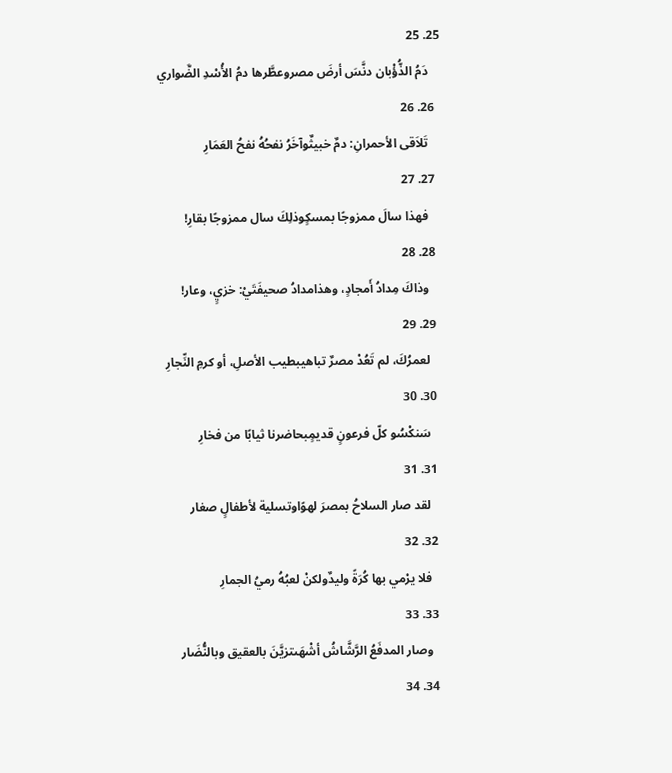25. 25
    دَمُ الذُّؤْبان دنَّسَ أرضَ مصروعطَّرها دمُ الأُسْدِ الضَّواري
  26. 26
    تَلاَقى الأحمرانِ: دمٌ خبيثٌوآخَرُ نفحُهُ نفحُ العَمَارِ
  27. 27
    فهذا سالَ ممزوجًا بمسكٍوذلِكَ سال ممزوجًا بقارِ!
  28. 28
    وذاكَ مِدادُ أَمجادٍ، وهذامدادُ صحيفَتَيْ: خزيٍ، وعار!
  29. 29
    لعمرُكَ، لم تَعُدْ مصرٌ تباهيبطيب الأصلِ، أو كرمِ النِّجارِ
  30. 30
    سَنكْسُو كلّ فرعونٍ قديمٍبحاضرنا ثيابًا من فخارِ
  31. 31
    لقد صار السلاحُ بمصرَ لهوًاوتسلية لأطفالٍ صغار
  32. 32
    فلا يرْمي بها كُرَةً وليدٌولكنْ لعبُهُ رميُ الجمارِ
  33. 33
    وصار المدفَعُ الرَّشَّاشُ أشْهَىتزيَّنَ بالعقيق وبالنُّضَار
  34. 34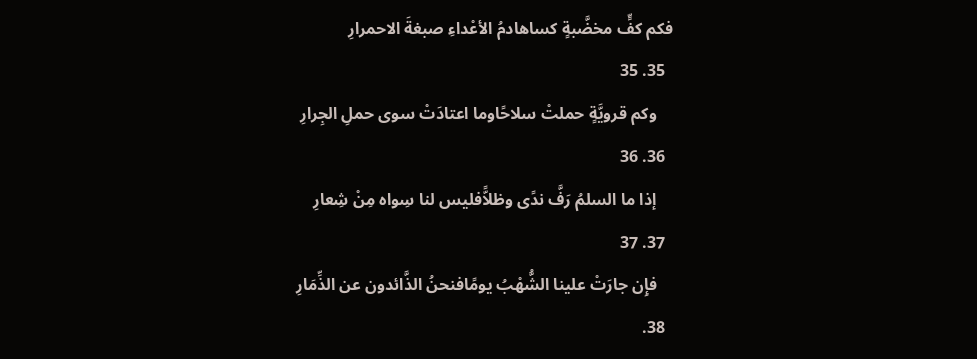فكم كفٍّ مخضَّبةٍ كساهادمُ الأعْداءِ صبغةَ الاحمرارِ
  35. 35
    وكم قرويَّةٍ حملتْ سلاحًاوما اعتادَتْ سوى حملِ الجِرارِ
  36. 36
    إذا ما السلمُ رَفَّ ندًى وظلاًّفليس لنا سِواه مِنْ شِعارِ
  37. 37
    فإِن جارَتْ علينا الشُّهْبُ يومًافنحنُ الذَّائدون عن الذِّمَارِ
  38.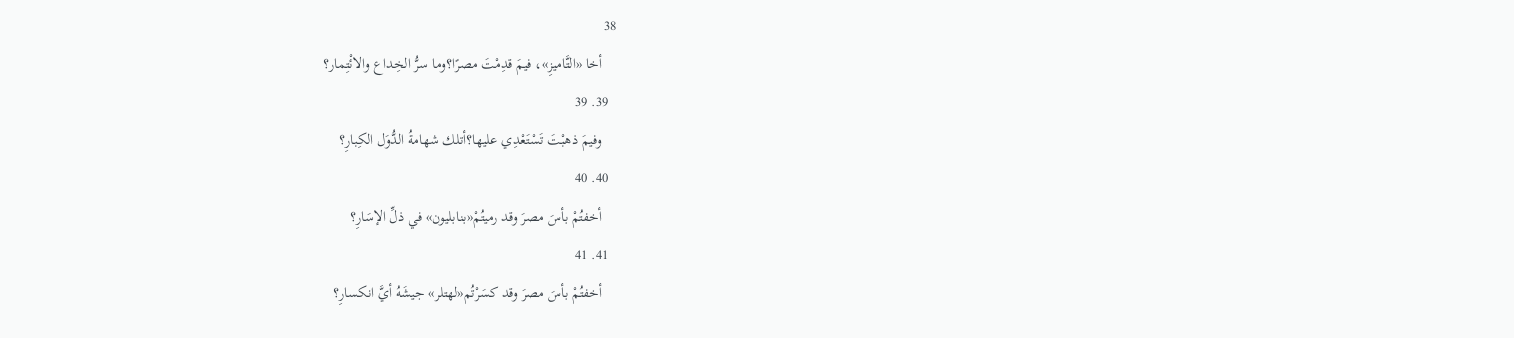38
    أخا «التَّاميزِ»، فيمَ قدِمْتَ مصرًا؟وما سرُّ الخِداع والائْتِمار؟
  39. 39
    وفيمَ ذهبْتَ تَسْتَعْدِي عليها؟أتلك شهامةُ الدُّوَل الكِبارِ؟
  40. 40
    أخفتُمْ بأسَ مصرَ وقد رميتُمْ«بنابليون» في ذلِّ الإسَارِ؟
  41. 41
    أخفتُمْ بأسَ مصرَ وقد كسَرْتُم«لهتلر» جيشَهُ أيَّ انكسارِ؟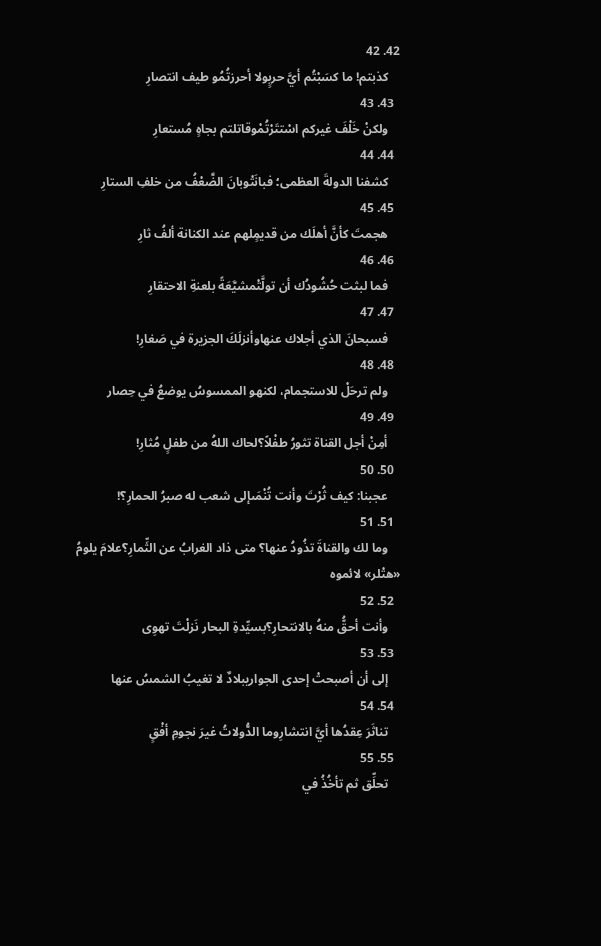42. 42
    كذبتم! ما كسَبْتُم أيَّ حربٍولا أحرزتُمُو طيف انتصارِ
  43. 43
    ولكنْ خَلْفَ غيركم اسْتتَرْتُمْوقاتلتم بجاهٍ مُستعارِ
  44. 44
    كشفنا الدولةَ العظمى؛ فبانَتْوبانَ الضَّعْفُ من خلفِ الستارِ
  45. 45
    هجمتَ كأنَّ أهلَك من قديمٍلهم عند الكنانة ألفُ ثارِ
  46. 46
    فما لبثت حُشُودُك أن تولَّتْمشيَّعَةً بلعنةِ الاحتقارِ
  47. 47
    فسبحانَ الذي أجلاك عنهاوأنزلَكَ الجزيرة في صَغارِ!
  48. 48
    ولم ترحَلْ للاستجمام، لكنهو الممسوسُ يوضعُ في حِصار
  49. 49
    أمِنْ أجل القناة تثورُ طفْلاً؟لحاك اللهُ من طفلٍ مُثارِ!
  50. 50
    عجبنا: كيف ثُرْتَ وأنت تُنْمَىإلى شعب له صبرُ الحمارِ؟!
  51. 51
    وما لك والقناةَ تذُودُ عنها؟ متى ذاد الغرابُ عن الثِّمارِ؟علامَ يلومُ «هتْلر» لائموه
  52. 52
    وأنت أحقُّ منهُ بالانتحارِ؟بسيِّدةِ البحار نَزلْتَ تهوِى
  53. 53
    إلى أن أصبحتْ إحدى الجواريبلادٌ لا تغيبُ الشمسُ عنها
  54. 54
    تناثَرَ عِقدُها أيَّ انتشارِوما الدُّولاتُ غيرَ نجومِ أفْقٍ
  55. 55
    تحلِّق ثم تأخُذُ في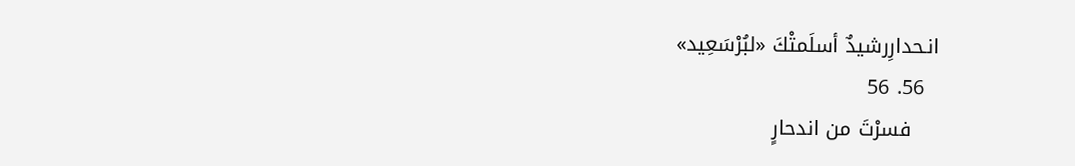انـحدارِرشيدٌ أسلَمتْكَ «لبُرْسَعِيد»
  56. 56
    فسرْتَ من اندحارٍ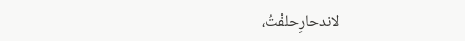لاندحارِحلفْتُ،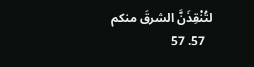لتُنْقِذَنَّ الشرقَ منكم
  57. 57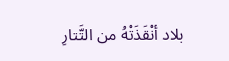بلاد أنْقَذَتْهُ من التَّتارِ